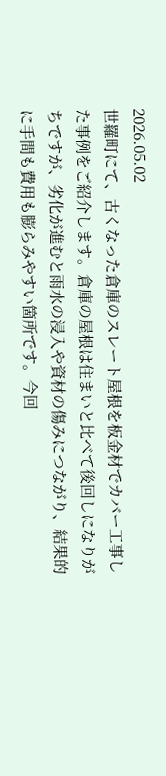2026.05.02
世羅町にて、古くなった倉庫のスレート屋根を板金材でカバー工事した事例をご紹介します。倉庫の屋根は住まいと比べて後回しになりがちですが、劣化が進むと雨水の浸入や資材の傷みにつながり、結果的に手間も費用も膨らみやすい箇所です。今回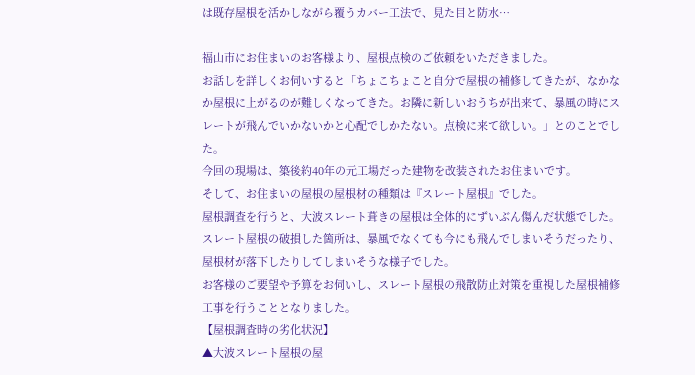は既存屋根を活かしながら覆うカバー工法で、見た目と防水…

福山市にお住まいのお客様より、屋根点検のご依頼をいただきました。
お話しを詳しくお伺いすると「ちょこちょこと自分で屋根の補修してきたが、なかなか屋根に上がるのが難しくなってきた。お隣に新しいおうちが出来て、暴風の時にスレートが飛んでいかないかと心配でしかたない。点検に来て欲しい。」とのことでした。
今回の現場は、築後約40年の元工場だった建物を改装されたお住まいです。
そして、お住まいの屋根の屋根材の種類は『スレート屋根』でした。
屋根調査を行うと、大波スレート葺きの屋根は全体的にずいぶん傷んだ状態でした。
スレート屋根の破損した箇所は、暴風でなくても今にも飛んでしまいそうだったり、屋根材が落下したりしてしまいそうな様子でした。
お客様のご要望や予算をお伺いし、スレート屋根の飛散防止対策を重視した屋根補修工事を行うこととなりました。
【屋根調査時の劣化状況】
▲大波スレート屋根の屋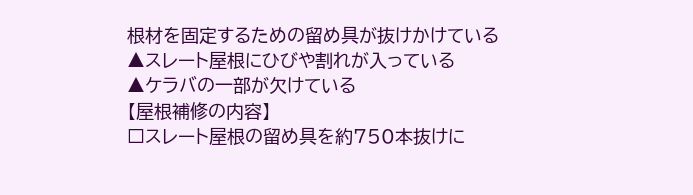根材を固定するための留め具が抜けかけている
▲スレート屋根にひびや割れが入っている
▲ケラバの一部が欠けている
【屋根補修の内容】
□スレート屋根の留め具を約750本抜けに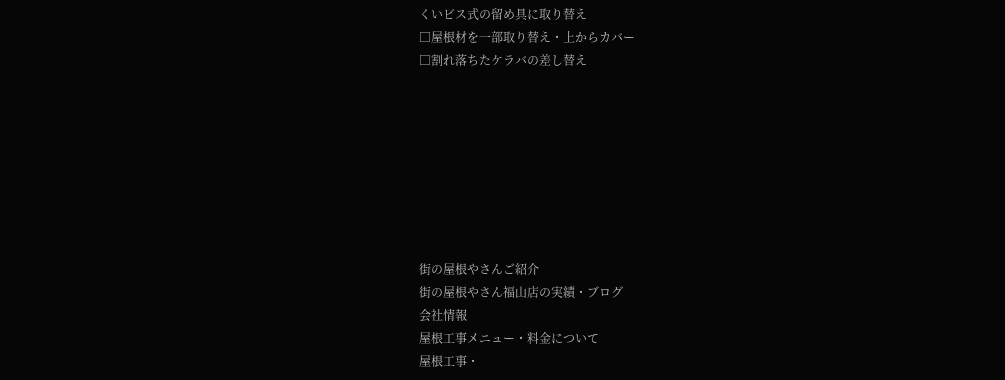くいビス式の留め具に取り替え
□屋根材を一部取り替え・上からカバー
□割れ落ちたケラバの差し替え








街の屋根やさんご紹介
街の屋根やさん福山店の実績・ブログ
会社情報
屋根工事メニュー・料金について
屋根工事・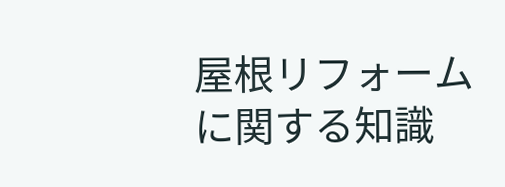屋根リフォームに関する知識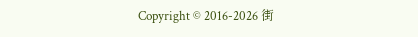Copyright © 2016-2026 街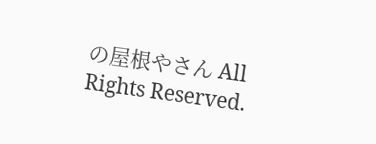の屋根やさん All Rights Reserved.